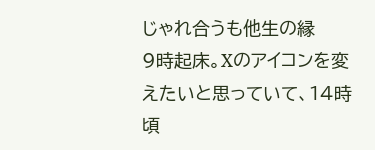じゃれ合うも他生の縁
9時起床。Xのアイコンを変えたいと思っていて、14時頃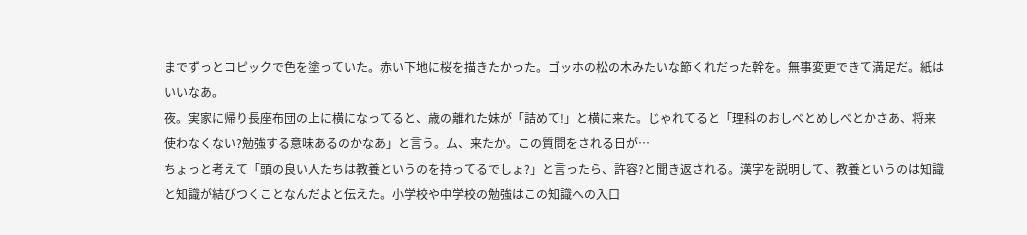までずっとコピックで色を塗っていた。赤い下地に桜を描きたかった。ゴッホの松の木みたいな節くれだった幹を。無事変更できて満足だ。紙はいいなあ。
夜。実家に帰り長座布団の上に横になってると、歳の離れた妹が「詰めて!」と横に来た。じゃれてると「理科のおしべとめしべとかさあ、将来使わなくない?勉強する意味あるのかなあ」と言う。ム、来たか。この質問をされる日が…
ちょっと考えて「頭の良い人たちは教養というのを持ってるでしょ?」と言ったら、許容?と聞き返される。漢字を説明して、教養というのは知識と知識が結びつくことなんだよと伝えた。小学校や中学校の勉強はこの知識への入口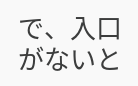で、入口がないと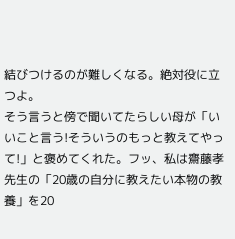結びつけるのが難しくなる。絶対役に立つよ。
そう言うと傍で聞いてたらしい母が「いいこと言う!そういうのもっと教えてやって!」と褒めてくれた。フッ、私は齋藤孝先生の「20歳の自分に教えたい本物の教養」を20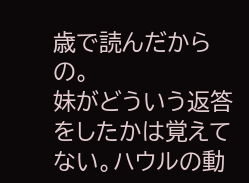歳で読んだからの。
妹がどういう返答をしたかは覚えてない。ハウルの動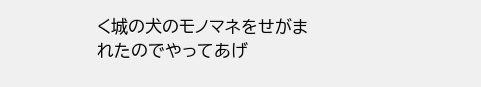く城の犬のモノマネをせがまれたのでやってあげ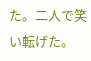た。二人で笑い転げた。